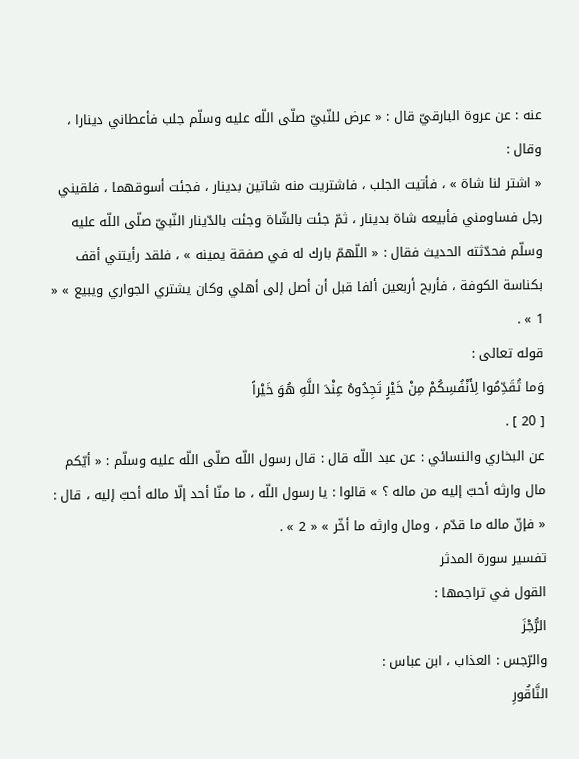عنه : عن عروة البارقيّ قال : « عرض للنّبيّ صلّى اللّه عليه وسلّم جلب فأعطاني دينارا ، وقال :
« اشتر لنا شاة » ، فأتيت الجلب ، فاشتريت منه شاتين بدينار ، فجئت أسوقهما ، فلقيني رجل فساومني فأبيعه شاة بدينار ، ثمّ جئت بالشّاة وجئت بالدّينار النّبيّ صلّى اللّه عليه وسلّم فحدّثته الحديث فقال : « اللّهمّ بارك له في صفقة يمينه » ، فلقد رأيتني أقف بكناسة الكوفة ، فأربح أربعين ألفا قبل أن أصل إلى أهلي وكان يشتري الجواري ويبيع » « 1 » .
قوله تعالى :
وَما تُقَدِّمُوا لِأَنْفُسِكُمْ مِنْ خَيْرٍ تَجِدُوهُ عِنْدَ اللَّهِ هُوَ خَيْراً
[ 20 ] .
عن البخاري والنسائي : عن عبد اللّه قال : قال رسول اللّه صلّى اللّه عليه وسلّم : « أيّكم مال وارثه أحبّ إليه من ماله ؟ » قالوا : يا رسول اللّه ، ما منّا أحد إلّا ماله أحبّ إليه ، قال : « فإنّ ماله ما قدّم ، ومال وارثه ما أخّر » « 2 » .
تفسير سورة المدثر
القول في تراجمها :
الرُّجْزَ
والرّجس : العذاب ، ابن عباس :
النَّاقُورِ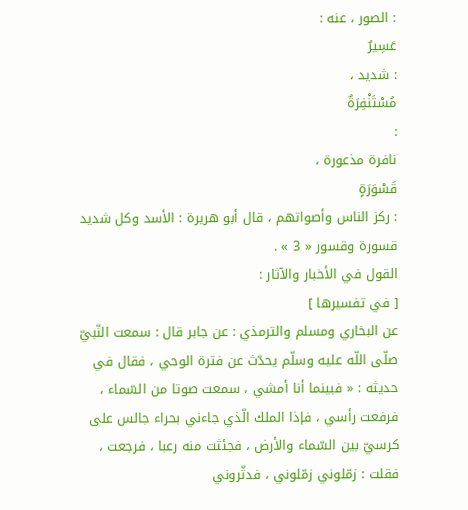: الصور ، عنه :
عَسِيرٌ
: شديد ،
مُسْتَنْفِرَةٌ
:
نافرة مذعورة ،
قَسْوَرَةٍ
: ركز الناس وأصواتهم ، قال أبو هريرة : الأسد وكل شديد قسورة وقسور « 3 » .
القول في الأخبار والآثار :
[ في تفسيرها ]
عن البخاري ومسلم والترمذي : عن جابر قال : سمعت النّبيّ صلّى اللّه عليه وسلّم يحدّث عن فترة الوحي ، فقال في حديثه : « فبينما أنا أمشي ، سمعت صوتا من السّماء ، فرفعت رأسي ، فإذا الملك الّذي جاءني بحراء جالس على كرسيّ بين السّماء والأرض ، فجئثت منه رعبا ، فرجعت ، فقلت : زمّلوني زمّلوني ، فدثّروني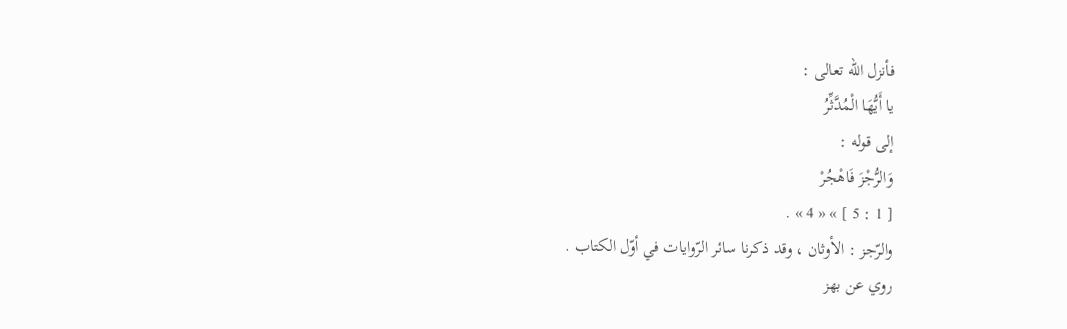فأنزل اللّه تعالى :
يا أَيُّهَا الْمُدَّثِّرُ
إلى قوله :
وَالرُّجْزَ فَاهْجُرْ
[ 1 : 5 ] » « 4 » .
والرّجز : الأوثان ، وقد ذكرنا سائر الرّوايات في أوّل الكتاب .
روي عن بهز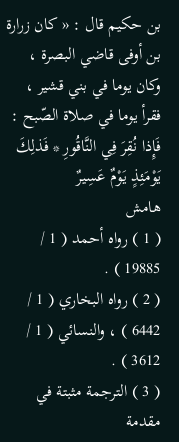بن حكيم قال : « كان زرارة بن أوفى قاضي البصرة ، وكان يوما في بني قشير ، فقرأ يوما في صلاة الصّبح :
فَإِذا نُقِرَ فِي النَّاقُورِ * فَذلِكَ يَوْمَئِذٍ يَوْمٌ عَسِيرٌ
هامش
( 1 ) رواه أحمد ( 1 / 19885 ) .
( 2 ) رواه البخاري ( 1 / 6442 ) ، والنسائي ( 1 / 3612 ) .
( 3 ) الترجمة مثبتة في مقدمة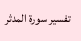تفسير سورة المدثر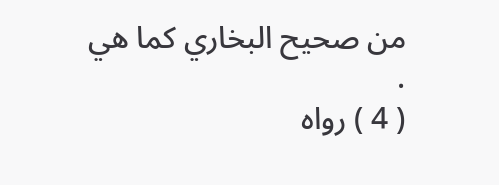من صحيح البخاري كما هي .
( 4 ) رواه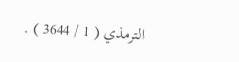الترمذي ( 1 / 3644 ) .